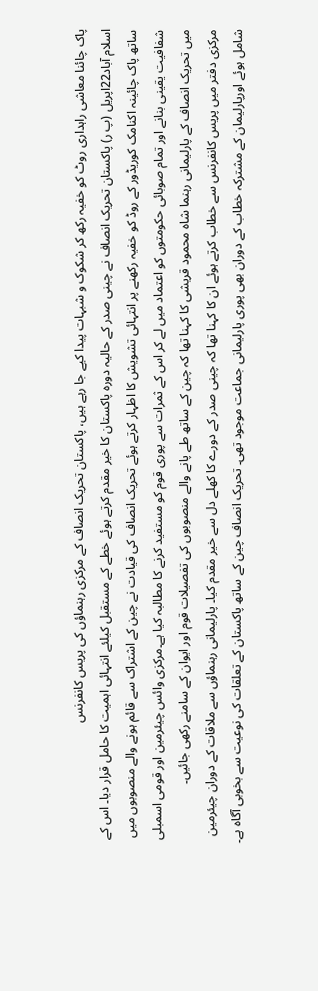پاک چائنا معاشی راہداری روٹ کو خفیہ رکھ کر شکوک و شبہات پیدا کیے جا رہے ہیں، پاکستان تحریک انصاف کے مرکزی رہنماؤں کی پریس کانفرنس
اسلام آباد22اپریل (پ ر) پاکستان تحریک انصاف نے چینی صدر کے حالیہ دورہ پاکستان کا خیر مقدم کرتے ہوئے خطے کے مستقبل کیلئے انتہائی اہمیت کا حامل قرار دیا۔ اس کے ساتھ پاک چائینہ اکنامک کوریڈور کے روڈ کو خفیہ رکھنے پر انتہائی تشویش کا اظہار کرتے ہوئے تحریک انصاف کی قیادت نے چین کے اشتراک سے قائم ہونے والے منصوبوں میں شفافیت یقینی بنانے اور تمام صوبائی حکومتوں کو اعتماد میں لے کر اس کے ثمرات سے پوری قوم کو مستفید کرنے کا مطالبہ کیا ہے۔مرکزی وائس چیئرمین اور قومی اسمبلی میں تحریک انصاف کے پارلیمانی رہنما شاہ محمود قریشی کا کہنا تھا کہ چین کے ساتھ طے پانے والے منصوبوں کی تفصیلات قوم اور ایوان کے سامنے رکھی جائیں۔
مرکزی دفتر میں پریس کانفرنس سے خطاب کرتے ہوئے ان کا کہنا تھا کہ چینی صدر کے دورے کا کھلے دل سے خیر مقدم کیا۔ پارلیمانی رہنماؤں سے ملاقات کے دوران چیئرمین شامل ہوئے اورپارلیمان کے مشترکہ خطاب کے دوران بھی پوری پارلیمانی جماعت موجود تھی۔ تحریک انصاف چین کے ساتھ پاکستان کے تعلقات کی نوعیت سے بخوبی آگاہ ہے۔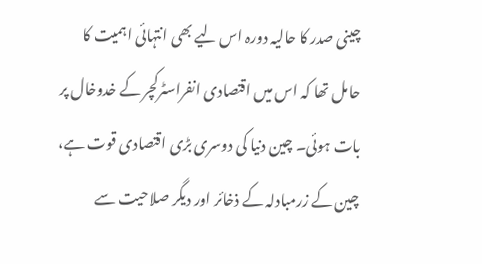چینی صدر کا حالیہ دورہ اس لیے بھی انتہائی اہمیت کا حامل تھا کہ اس میں اقتصادی انفراسٹرکچر کے خدوخال پر بات ہوئی۔ چین دنیا کی دوسری بڑی اقتصادی قوت ہے، چین کے زرمبادلہ کے ذخائر اور دیگر صلاحیت سے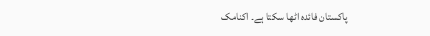پاکستان فائدہ اٹھا سکتا ہے۔ اکنامک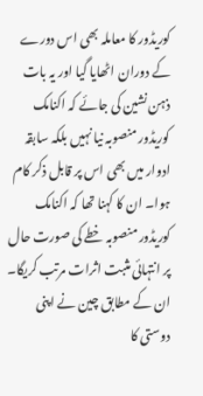کوریڈور کا معاملہ بھی اس دورے کے دوران اٹھایا گیا اور یہ بات ذہن نشین کی جائے کہ اکنامک کوریڈور منصوبہ نیا نہیں بلکہ سابقہ ادوار میں بھی اس پر قابل ذکر کام ہوا۔ ان کا کہنا تھا کہ اکنامک کوریڈور منصوبہ خطے کی صورت حال پر انتہائی مثبت اثرات مرتب کریگا۔ ان کے مطابق چین نے اپنی دوستی کا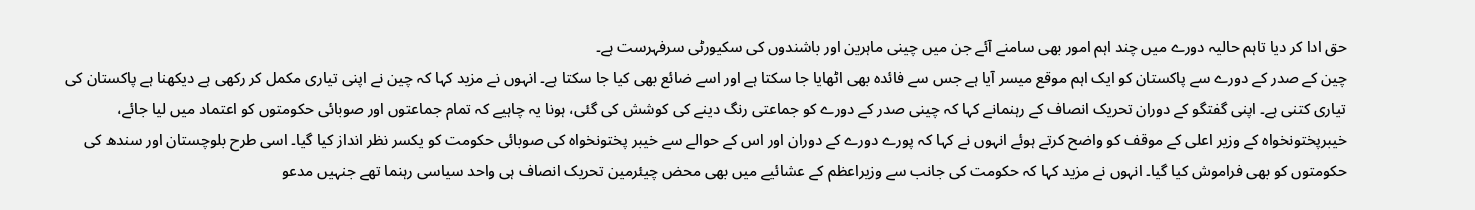حق ادا کر دیا تاہم حالیہ دورے میں چند اہم امور بھی سامنے آئے جن میں چینی ماہرین اور باشندوں کی سکیورٹی سرفہرست ہے۔
چین کے صدر کے دورے سے پاکستان کو ایک اہم موقع میسر آیا ہے جس سے فائدہ بھی اٹھایا جا سکتا ہے اور اسے ضائع بھی کیا جا سکتا ہے۔ انہوں نے مزید کہا کہ چین نے اپنی تیاری مکمل کر رکھی ہے دیکھنا ہے پاکستان کی تیاری کتنی ہے۔ اپنی گفتگو کے دوران تحریک انصاف کے رہنمانے کہا کہ چینی صدر کے دورے کو جماعتی رنگ دینے کی کوشش کی گئی، ہونا یہ چاہیے کہ تمام جماعتوں اور صوبائی حکومتوں کو اعتماد میں لیا جائے، خیبرپختونخواہ کے وزیر اعلی کے موقف کو واضح کرتے ہوئے انہوں نے کہا کہ پورے دورے کے دوران اور اس کے حوالے سے خیبر پختونخواہ کی صوبائی حکومت کو یکسر نظر انداز کیا گیا۔ اسی طرح بلوچستان اور سندھ کی حکومتوں کو بھی فراموش کیا گیا۔ انہوں نے مزید کہا کہ حکومت کی جانب سے وزیراعظم کے عشائیے میں بھی محض چیئرمین تحریک انصاف ہی واحد سیاسی رہنما تھے جنہیں مدعو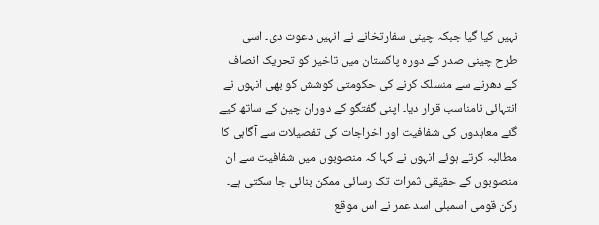نہیں کیا گیا جبکہ چینی سفارتخانے نے انہیں دعوت دی۔ اسی طرح چینی صدر کے دورہ پاکستان میں تاخیر کو تحریک انصاف کے دھرنے سے منسلک کرنے کی حکومتی کوشش کو بھی انہوں نے انتہائی نامناسب قرار دیا۔ اپنی گفتگو کے دوران چین کے ساتھ کیے گئے معاہدوں کی شفافیت اور اخراجات کی تفصیلات سے آگاہی کا مطالبہ کرتے ہوئے انہوں نے کہا کہ منصوبوں میں شفافیت سے ان منصوبوں کے حقیقی ثمرات تک رسائی ممکن بنائی جا سکتی ہے۔ رکن قومی اسمبلی اسد عمر نے اس موقع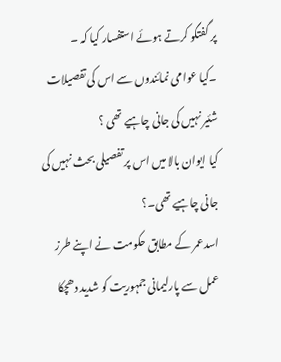پر گفتگو کرتے ہوئے استفسار کیا کہ ۔
۔کیا عوامی نمائندوں سے اس کی تفصیلات شئیر نہیں کی جانی چاہیے تھی ؟
کیا ایوان بالا میں اس پر تفصیلی بحث نہیں کی جانی چاہیے تھی۔؟
اسدعمر کے مطابق حکومت نے اپنے طرز عمل سے پارلیمانی جمہوریت کو شدید دھچکا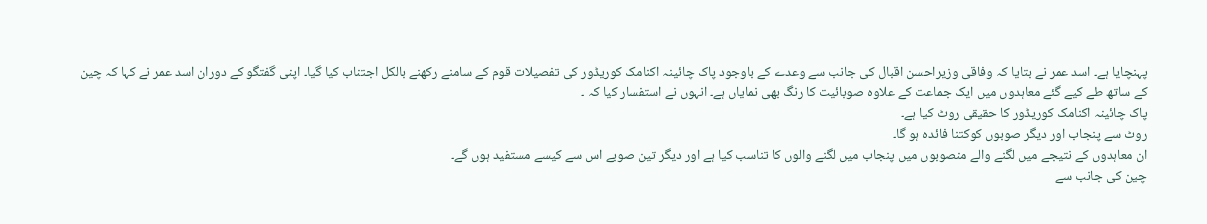پہنچایا ہے۔ اسد عمر نے بتایا کہ وفاقی وزیراحسن اقبال کی جانب سے وعدے کے باوجود پاک چائینہ اکنامک کوریڈور کی تفصیلات قوم کے سامنے رکھنے بالکل اجتناب کیا گیا۔ اپنی گفتگو کے دوران اسد عمر نے کہا کہ چین کے ساتھ طے کیے گئے معاہدوں میں ایک جماعت کے علاوہ صوبائیت کا رنگ بھی نمایاں ہے۔ انہوں نے استفسار کیا کہ ۔
پاک چائینہ اکنامک کوریڈور کا حقیقی روٹ کیا ہے۔
روٹ سے پنجاب اور دیگر صوبوں کوکتنا فائدہ ہو گا۔
ان معاہدوں کے نتیجے میں لگنے والے منصوبوں میں پنجاب میں لگنے والوں کا تناسب کیا ہے اور دیگر تین صوبے اس سے کیسے مستفید ہوں گے۔
چین کی جانب سے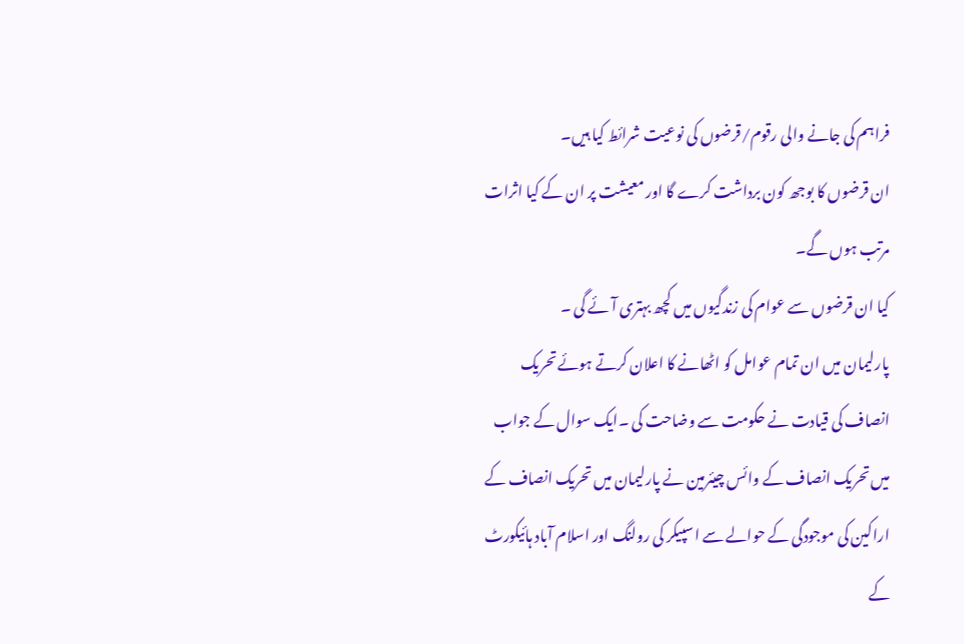فراہم کی جانے والی رقوم/قرضوں کی نوعیت شرائط کیا ہیں۔
ان قرضوں کا بوجھ کون برداشت کرے گا اور معیشت پر ان کے کیا اثرات مرتب ہوں گے۔
کیا ان قرضوں سے عوام کی زندگیوں میں کچھ بہتری آئے گی ۔
پارلیمان میں ان تمام عوامل کو اٹھانے کا اعلان کرتے ہوئے تحریک انصاف کی قیادت نے حکومت سے وضاحت کی ۔ایک سوال کے جواب میں تحریک انصاف کے وائس چیئرمین نے پارلیمان میں تحریک انصاف کے اراکین کی موجودگی کے حوالے سے اسپیکر کی رولنگ اور اسلام آباد ہائیکورٹ کے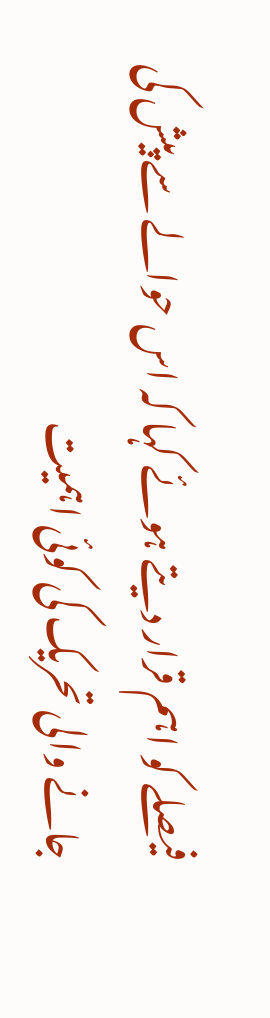فیصلے کو اہم قرار دیتے ہوئے کہا کہ اس حوالے سے پیش کی جانے والی تحریک کی کوئی اہمیت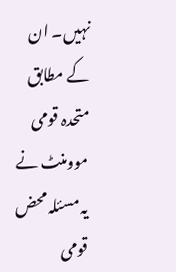نہیں۔ ان کے مطابق متحدہ قومی موومنٹ نے یہ مسئلہ محض قومی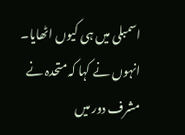اسمبلی میں ہی کیوں اٹھایا۔ انہوں نے کہا کہ متحدہ نے مشرف دور میں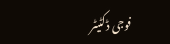فوجی ڈکٹیٹر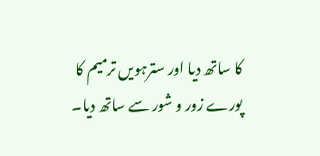کا ساتھ دیا اور سترہویں ترمیم کا پورے زور و شور سے ساتھ دیا۔